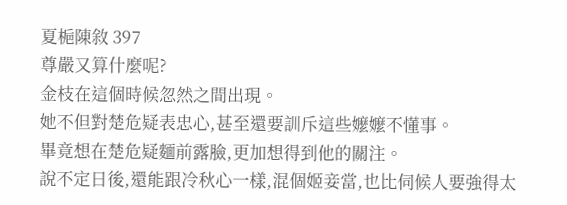夏梔陳敘 397
尊嚴又算什麼呢?
金枝在這個時候忽然之間出現。
她不但對楚危疑表忠心,甚至還要訓斥這些嬤嬤不懂事。
畢竟想在楚危疑麵前露臉,更加想得到他的關注。
說不定日後,還能跟冷秋心一樣,混個姬妾當,也比伺候人要強得太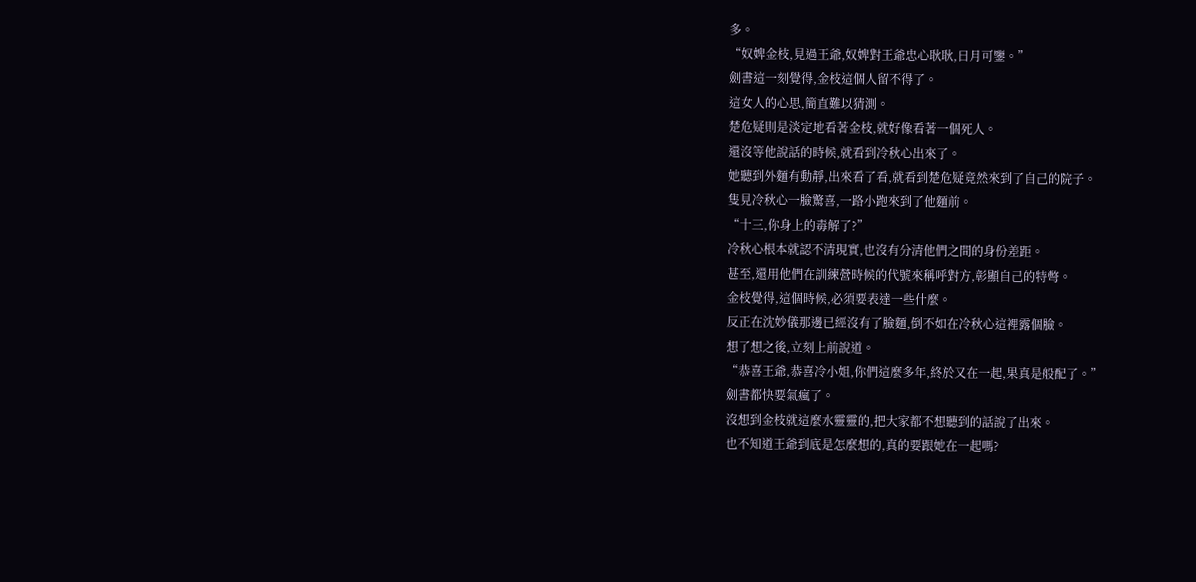多。
“奴婢金枝,見過王爺,奴婢對王爺忠心耿耿,日月可鑒。”
劍書這一刻覺得,金枝這個人留不得了。
這女人的心思,簡直難以猜測。
楚危疑則是淡定地看著金枝,就好像看著一個死人。
還沒等他說話的時候,就看到冷秋心出來了。
她聽到外麵有動靜,出來看了看,就看到楚危疑竟然來到了自己的院子。
隻見冷秋心一臉驚喜,一路小跑來到了他麵前。
“十三,你身上的毒解了?”
冷秋心根本就認不清現實,也沒有分清他們之間的身份差距。
甚至,還用他們在訓練營時候的代號來稱呼對方,彰顯自己的特彆。
金枝覺得,這個時候,必須要表達一些什麼。
反正在沈妙儀那邊已經沒有了臉麵,倒不如在冷秋心這裡露個臉。
想了想之後,立刻上前說道。
“恭喜王爺,恭喜冷小姐,你們這麼多年,終於又在一起,果真是般配了。”
劍書都快要氣瘋了。
沒想到金枝就這麼水靈靈的,把大家都不想聽到的話說了出來。
也不知道王爺到底是怎麼想的,真的要跟她在一起嗎?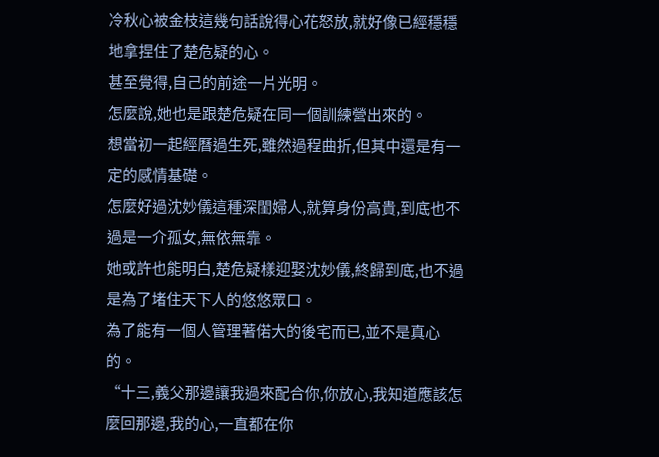冷秋心被金枝這幾句話說得心花怒放,就好像已經穩穩地拿捏住了楚危疑的心。
甚至覺得,自己的前途一片光明。
怎麼說,她也是跟楚危疑在同一個訓練營出來的。
想當初一起經曆過生死,雖然過程曲折,但其中還是有一定的感情基礎。
怎麼好過沈妙儀這種深閨婦人,就算身份高貴,到底也不過是一介孤女,無依無靠。
她或許也能明白,楚危疑樣迎娶沈妙儀,終歸到底,也不過是為了堵住天下人的悠悠眾口。
為了能有一個人管理著偌大的後宅而已,並不是真心的。
“十三,義父那邊讓我過來配合你,你放心,我知道應該怎麼回那邊,我的心,一直都在你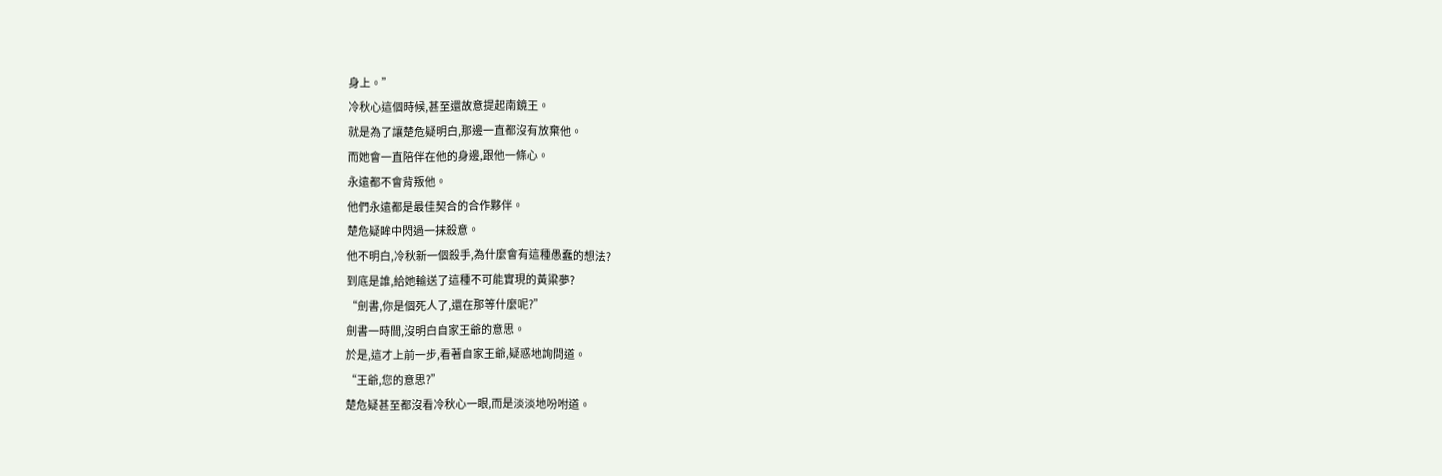身上。”
冷秋心這個時候,甚至還故意提起南鏡王。
就是為了讓楚危疑明白,那邊一直都沒有放棄他。
而她會一直陪伴在他的身邊,跟他一條心。
永遠都不會背叛他。
他們永遠都是最佳契合的合作夥伴。
楚危疑眸中閃過一抹殺意。
他不明白,冷秋新一個殺手,為什麼會有這種愚蠢的想法?
到底是誰,給她輸送了這種不可能實現的黃粱夢?
“劍書,你是個死人了,還在那等什麼呢?”
劍書一時間,沒明白自家王爺的意思。
於是,這才上前一步,看著自家王爺,疑惑地詢問道。
“王爺,您的意思?”
楚危疑甚至都沒看冷秋心一眼,而是淡淡地吩咐道。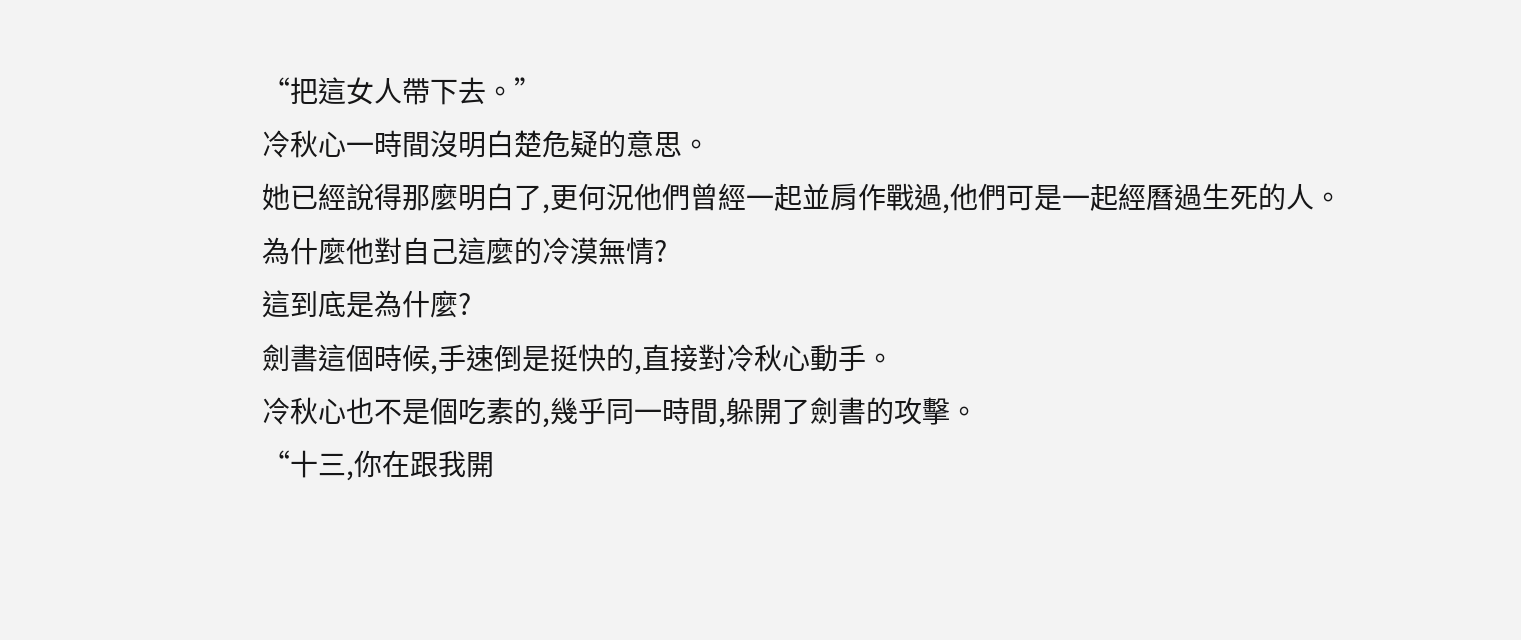“把這女人帶下去。”
冷秋心一時間沒明白楚危疑的意思。
她已經說得那麼明白了,更何況他們曾經一起並肩作戰過,他們可是一起經曆過生死的人。
為什麼他對自己這麼的冷漠無情?
這到底是為什麼?
劍書這個時候,手速倒是挺快的,直接對冷秋心動手。
冷秋心也不是個吃素的,幾乎同一時間,躲開了劍書的攻擊。
“十三,你在跟我開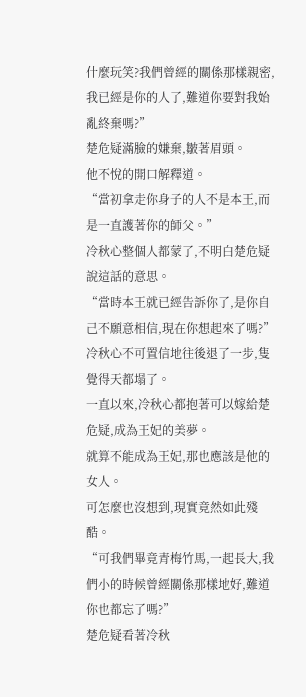什麼玩笑?我們曾經的關係那樣親密,我已經是你的人了,難道你要對我始亂終棄嗎?”
楚危疑滿臉的嫌棄,皺著眉頭。
他不悅的開口解釋道。
“當初拿走你身子的人不是本王,而是一直護著你的師父。”
冷秋心整個人都蒙了,不明白楚危疑說這話的意思。
“當時本王就已經告訴你了,是你自己不願意相信,現在你想起來了嗎?”
冷秋心不可置信地往後退了一步,隻覺得天都塌了。
一直以來,冷秋心都抱著可以嫁給楚危疑,成為王妃的美夢。
就算不能成為王妃,那也應該是他的女人。
可怎麼也沒想到,現實竟然如此殘酷。
“可我們畢竟青梅竹馬,一起長大,我們小的時候曾經關係那樣地好,難道你也都忘了嗎?”
楚危疑看著冷秋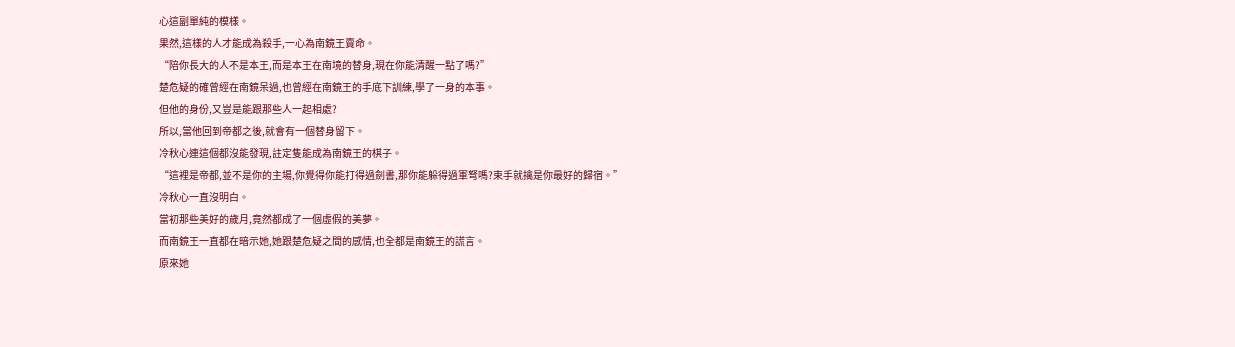心這副單純的模樣。
果然,這樣的人才能成為殺手,一心為南鏡王賣命。
“陪你長大的人不是本王,而是本王在南境的替身,現在你能清醒一點了嗎?”
楚危疑的確曾經在南鏡呆過,也曾經在南鏡王的手底下訓練,學了一身的本事。
但他的身份,又豈是能跟那些人一起相處?
所以,當他回到帝都之後,就會有一個替身留下。
冷秋心連這個都沒能發現,註定隻能成為南鏡王的棋子。
“這裡是帝都,並不是你的主場,你覺得你能打得過劍書,那你能躲得過軍弩嗎?束手就擒是你最好的歸宿。”
冷秋心一直沒明白。
當初那些美好的歲月,竟然都成了一個虛假的美夢。
而南鏡王一直都在暗示她,她跟楚危疑之間的感情,也全都是南鏡王的謊言。
原來她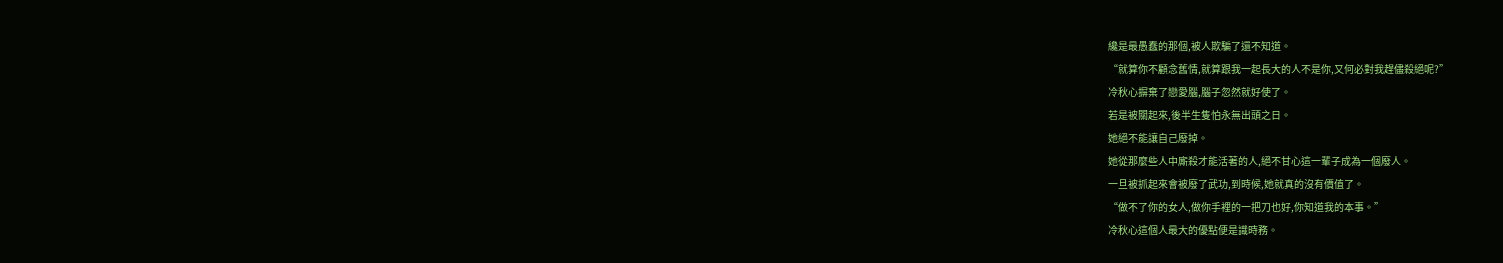纔是最愚蠢的那個,被人欺騙了還不知道。
“就算你不顧念舊情,就算跟我一起長大的人不是你,又何必對我趕儘殺絕呢?”
冷秋心摒棄了戀愛腦,腦子忽然就好使了。
若是被關起來,後半生隻怕永無出頭之日。
她絕不能讓自己廢掉。
她從那麼些人中廝殺才能活著的人,絕不甘心這一輩子成為一個廢人。
一旦被抓起來會被廢了武功,到時候,她就真的沒有價值了。
“做不了你的女人,做你手裡的一把刀也好,你知道我的本事。”
冷秋心這個人最大的優點便是識時務。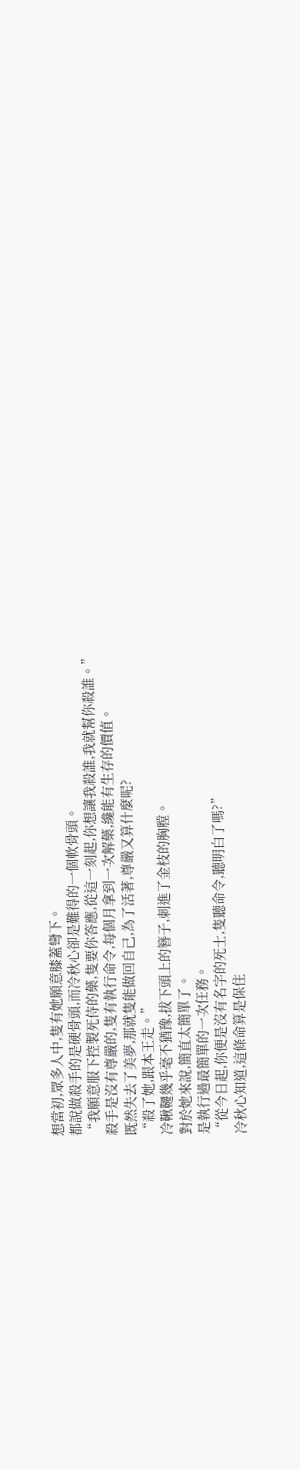想當初,眾多人中,隻有她願意膝蓋彎下。
都說做殺手的是硬骨頭,而冷秋心卻是難得的一個軟骨頭。
“我願意服下控製死侍的藥,隻要你答應,從這一刻起,你想讓我殺誰,我就幫你殺誰。”
殺手是沒有尊嚴的,隻有執行命令,每個月拿到一次解藥,纔能有生存的價值。
既然失去了美夢,那就隻能做回自己,為了活著,尊嚴又算什麼呢?
“殺了她,跟本王走。”
冷鞦韆幾乎毫不猶豫,拔下頭上的簪子,刺進了金枝的胸膛。
對於她來說,簡直太簡單了。
是執行過最簡單的一次任務。
“從今日起,你便是沒有名字的死士,隻聽命令,聽明白了嗎?”
冷秋心知道,這條命算是保住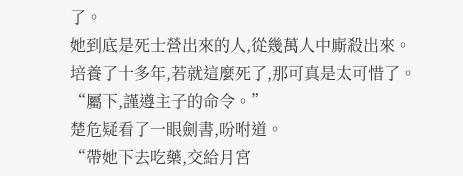了。
她到底是死士營出來的人,從幾萬人中廝殺出來。
培養了十多年,若就這麼死了,那可真是太可惜了。
“屬下,謹遵主子的命令。”
楚危疑看了一眼劍書,吩咐道。
“帶她下去吃藥,交給月宮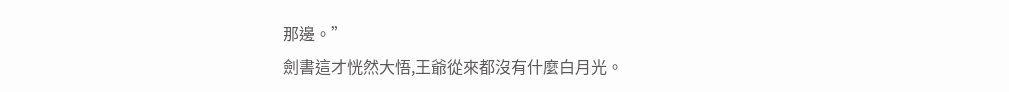那邊。”
劍書這才恍然大悟,王爺從來都沒有什麼白月光。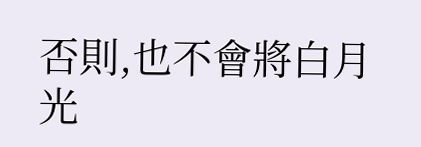否則,也不會將白月光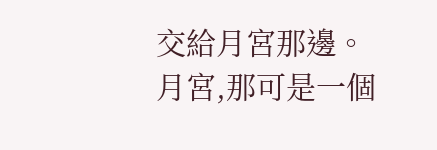交給月宮那邊。
月宮,那可是一個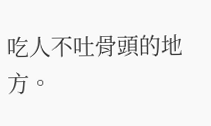吃人不吐骨頭的地方。